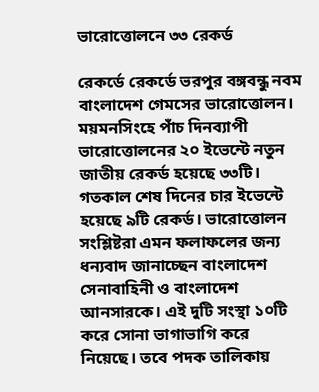ভারোত্তোলনে ৩৩ রেকর্ড

রেকর্ডে রেকর্ডে ভরপুর বঙ্গবন্ধু নবম বাংলাদেশ গেমসের ভারোত্তোলন। ময়মনসিংহে পাঁচ দিনব্যাপী ভারোত্তোলনের ২০ ইভেন্টে নতুন জাতীয় রেকর্ড হয়েছে ৩৩টি। গতকাল শেষ দিনের চার ইভেন্টে হয়েছে ৯টি রেকর্ড। ভারোত্তোলন সংশ্লিষ্টরা এমন ফলাফলের জন্য ধন্যবাদ জানাচ্ছেন বাংলাদেশ সেনাবাহিনী ও বাংলাদেশ আনসারকে। এই দুটি সংস্থা ১০টি করে সোনা ভাগাভাগি করে নিয়েছে। তবে পদক তালিকায়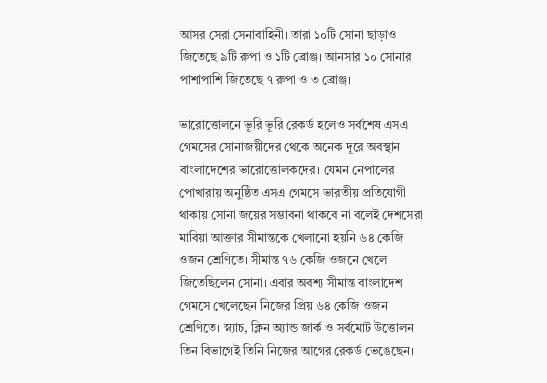আসর সেরা সেনাবাহিনী। তারা ১০টি সোনা ছাড়াও জিতেছে ৯টি রুপা ও ১টি ব্রোঞ্জ। আনসার ১০ সোনার পাশাপাশি জিতেছে ৭ রুপা ও ৩ ব্রোঞ্জ।

ভারোত্তোলনে ভূরি ভূরি রেকর্ড হলেও সর্বশেষ এসএ গেমসের সোনাজয়ীদের থেকে অনেক দূরে অবস্থান বাংলাদেশের ভারোত্তোলকদের। যেমন নেপালের পোখারায় অনুষ্ঠিত এসএ গেমসে ভারতীয় প্রতিযোগী থাকায় সোনা জয়ের সম্ভাবনা থাকবে না বলেই দেশসেরা মাবিয়া আক্তার সীমান্তকে খেলানো হয়নি ৬৪ কেজি ওজন শ্রেণিতে। সীমান্ত ৭৬ কেজি ওজনে খেলে জিতেছিলেন সোনা। এবার অবশ্য সীমান্ত বাংলাদেশ গেমসে খেলেছেন নিজের প্রিয় ৬৪ কেজি ওজন শ্রেণিতে। স্ন্যাচ, ক্লিন অ্যান্ড জার্ক ও সর্বমোট উত্তোলন তিন বিভাগেই তিনি নিজের আগের রেকর্ড ভেঙেছেন।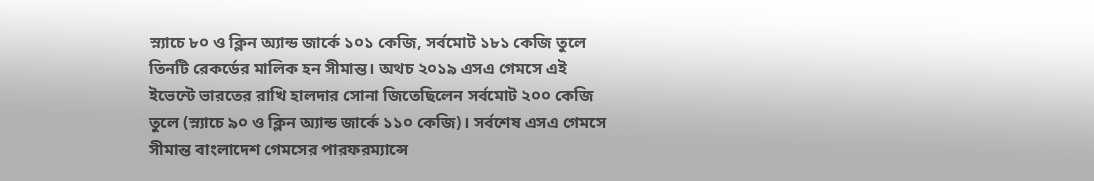স্ন্যাচে ৮০ ও ক্লিন অ্যান্ড জার্কে ১০১ কেজি, সর্বমোট ১৮১ কেজি তুলে তিনটি রেকর্ডের মালিক হন সীমান্ত। অথচ ২০১৯ এসএ গেমসে এই ইভেন্টে ভারতের রাখি হালদার সোনা জিতেছিলেন সর্বমোট ২০০ কেজি তুলে (স্ন্যাচে ৯০ ও ক্লিন অ্যান্ড জার্কে ১১০ কেজি)। সর্বশেষ এসএ গেমসে সীমান্ত বাংলাদেশ গেমসের পারফরম্যান্সে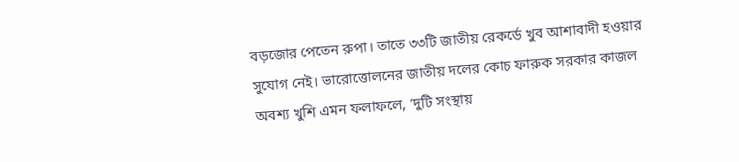বড়জোর পেতেন রুপা। তাতে ৩৩টি জাতীয় রেকর্ডে খুব আশাবাদী হওয়ার সুযোগ নেই। ভারোত্তোলনের জাতীয় দলের কোচ ফারুক সরকার কাজল অবশ্য খুশি এমন ফলাফলে, ‘দুটি সংস্থায়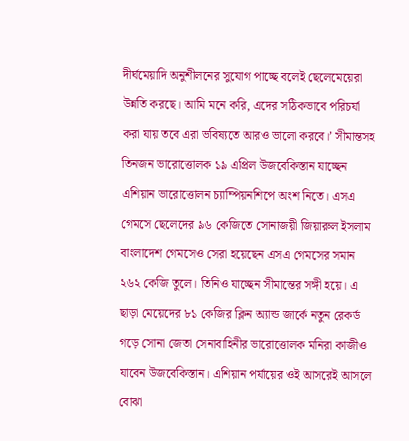দীর্ঘমেয়াদি অনুশীলনের সুযোগ পাচ্ছে বলেই ছেলেমেয়েরা উন্নতি করছে। আমি মনে করি, এদের সঠিকভাবে পরিচর্যা করা যায় তবে এরা ভবিষ্যতে আরও ভালো করবে।’ সীমান্তসহ তিনজন ভারোত্তোলক ১৯ এপ্রিল উজবেকিস্তান যাচ্ছেন এশিয়ান ভারোত্তোলন চ্যাম্পিয়নশিপে অংশ নিতে। এসএ গেমসে ছেলেদের ৯৬ কেজিতে সোনাজয়ী জিয়ারুল ইসলাম বাংলাদেশ গেমসেও সেরা হয়েছেন এসএ গেমসের সমান ২৬২ কেজি তুলে। তিনিও যাচ্ছেন সীমান্তের সঙ্গী হয়ে। এ ছাড়া মেয়েদের ৮১ কেজির ক্লিন অ্যান্ড জার্কে নতুন রেকর্ড গড়ে সোনা জেতা সেনাবাহিনীর ভারোত্তোলক মনিরা কাজীও যাবেন উজবেকিস্তান। এশিয়ান পর্যায়ের ওই আসরেই আসলে বোঝা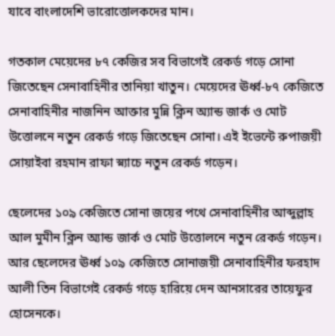যাবে বাংলাদেশি ভারোত্তোলকদের মান।

গতকাল মেয়েদের ৮৭ কেজির সব বিভাগেই রেকর্ড গড়ে সোনা জিতেছেন সেনাবাহিনীর তানিয়া খাতুন। মেয়েদের ঊর্ধ্ব-৮৭ কেজিতে সেনাবাহিনীর নাজনিন আক্তার মুন্নি ক্লিন অ্যান্ড জার্ক ও মোট উত্তোলনে নতুন রেকর্ড গড়ে জিতেছেন সোনা। এই ইভেন্টে রুপাজয়ী সোয়াইবা রহমান রাফা স্ন্যাচে নতুন রেকর্ড গড়েন।

ছেলেদের ১০৯ কেজিতে সোনা জয়ের পথে সেনাবাহিনীর আব্দুল্লাহ আল মুমীন ক্লিন অ্যান্ড জার্ক ও মোট উত্তোলনে নতুন রেকর্ড গড়েন। আর ছেলেদের ঊর্ধ্ব ১০৯ কেজিতে সোনাজয়ী সেনাবাহিনীর ফরহাদ আলী তিন বিভাগেই রেকর্ড গড়ে হারিয়ে দেন আনসারের তায়েফুর হোসেনকে।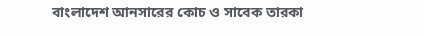বাংলাদেশ আনসারের কোচ ও সাবেক তারকা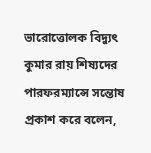ভারোত্তোলক বিদ্যুৎ কুমার রায় শিষ্যদের পারফরম্যান্সে সন্তোষ প্রকাশ করে বলেন,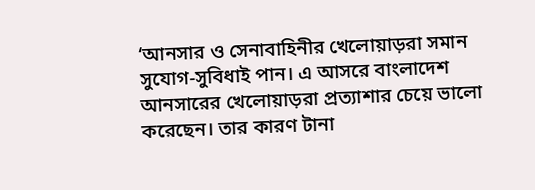‘আনসার ও সেনাবাহিনীর খেলোয়াড়রা সমান সুযোগ-সুবিধাই পান। এ আসরে বাংলাদেশ আনসারের খেলোয়াড়রা প্রত্যাশার চেয়ে ভালো করেছেন। তার কারণ টানা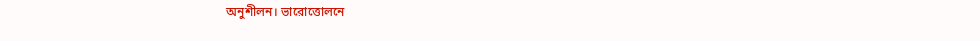অনুশীলন। ভারোত্তোলনে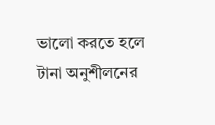ভালো করতে হলে টানা অনুশীলনের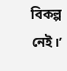বিকল্প নেই।’